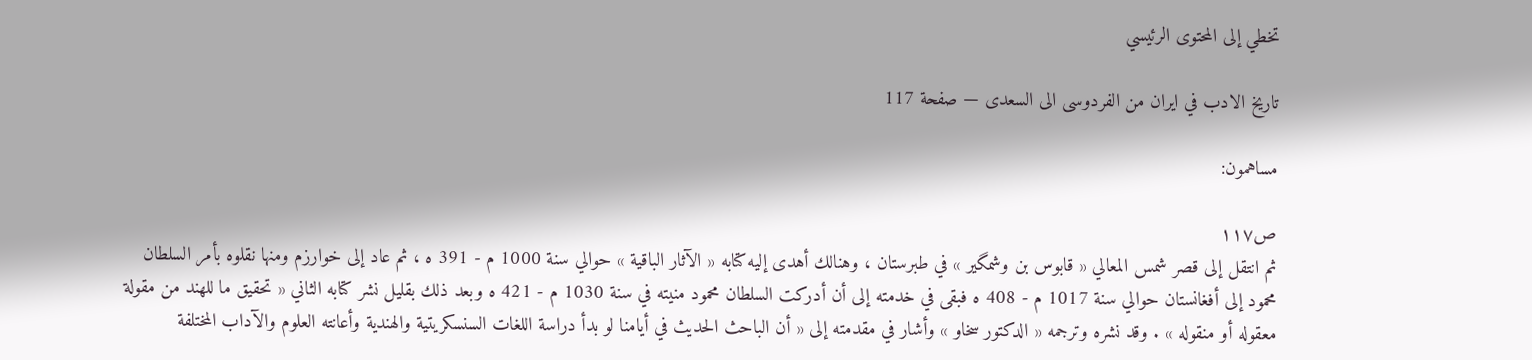تخطي إلى المحتوى الرئيسي

تاريخ الادب في ايران من الفردوسى الى السعدى — صفحة 117

مساهمون:

ص١١٧
ثم انتقل إلى قصر شمس المعالي « قابوس بن وشمگير » في طبرستان ، وهنالك أهدى إليه كتابه « الآثار الباقية » حوالي سنة 1000 م - 391 ه ، ثم عاد إلى خوارزم ومنها نقلوه بأمر السلطان محمود إلى أفغانستان حوالي سنة 1017 م - 408 ه فبقى في خدمته إلى أن أدركت السلطان محمود منيته في سنة 1030 م - 421 ه وبعد ذلك بقليل نشر كتابه الثاني « تحقيق ما للهند من مقولة معقوله أو منقوله » . وقد نشره وترجمه « الدكتور سخاو » وأشار في مقدمته إلى « أن الباحث الحديث في أيامنا لو بدأ دراسة اللغات السنسكريتية والهندية وأعانته العلوم والآداب المختلفة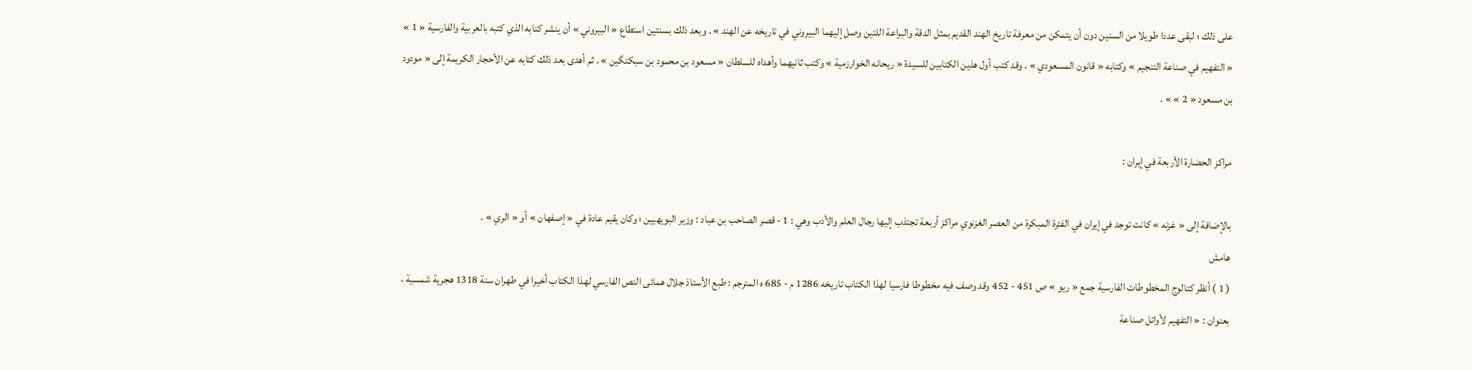على ذلك ؛ لبقى عددا طويلا من السنين دون أن يتمكن من معرفة تاريخ الهند القديم بمثل الدقة والبراعة اللتين وصل إليهما البيروني في تاريخه عن الهند » . وبعد ذلك بسنتين استطاع « البيروني » أن ينشر كتابه الذي كتبه بالعربية والفارسية « 1 » « التفهيم في صناعة التنجيم » وكتابه « قانون المسعودي » . وقد كتب أول هذين الكتابين للسيدة « ريحانه الخوارزمية » وكتب ثانيهما وأهداه للسلطان « مسعود بن محمود بن سبكتگين » . ثم أهدى بعد ذلك كتابه عن الأحجار الكريمة إلى « مودود بن مسعود « 2 » » .

مراكز الحضارة الأربعة في إيران :

بالإضافة إلى « غزنه » كانت توجد في إيران في الفترة المبكرة من العصر الغزنوي مراكز أربعة تجتذب إليها رجال العلم والأدب وهي : 1 - قصر الصاحب بن عباد : وزير البويهيين ؛ وكان يقيم عادة في « إصفهان » أو « الري » .
هامش
( 1 ) أنظر كتالوج المخطوطات الفارسية جمع « ريو » ص 451 - 452 وقد وصف فيه مخطوطا فارسيا لهذا الكتاب تاريخه 1286 م - 685 ه المترجم : طبع الأستاذ جلال همائى النص الفارسي لهذا الكتاب أخيرا في طهران سنة 1318 هجرية شمسية ، بعنوان : « التفهيم لأوائل صناعة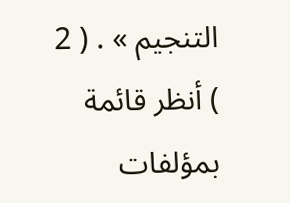التنجيم » . ( 2 ) أنظر قائمة بمؤلفات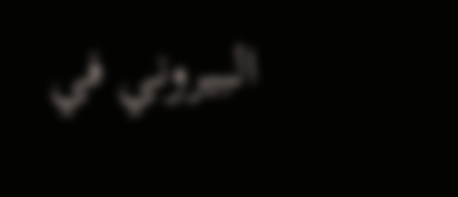البيروني في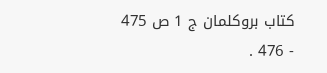كتاب بروكلمان ج 1 ص 475 - 476 .